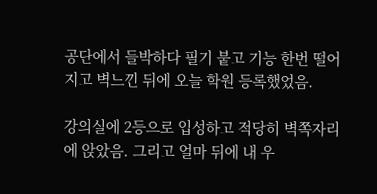공단에서 들박하다 필기 붙고 기능 한번 떨어지고 벽느낀 뒤에 오늘 학원 등록했었음.

강의실에 2등으로 입성하고 적당히 벽쪽자리에 앉았음. 그리고 얼마 뒤에 내 우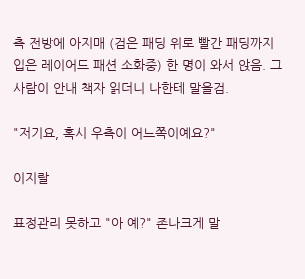측 전방에 아지매 (검은 패딩 위로 빨간 패딩까지 입은 레이어드 패션 소화중) 한 명이 와서 앉음. 그 사람이 안내 책자 읽더니 나한테 말을검.

"저기요, 혹시 우측이 어느쪽이예요?"

이지랄

표정관리 못하고 "아 예?" 존나크게 말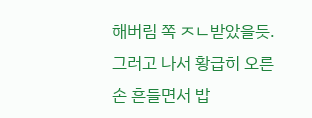해버림 쪽 ㅈㄴ받았을듯. 그러고 나서 황급히 오른손 흔들면서 밥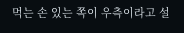먹는 손 있는 쪽이 우측이라고 설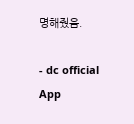명해줬음.

- dc official App